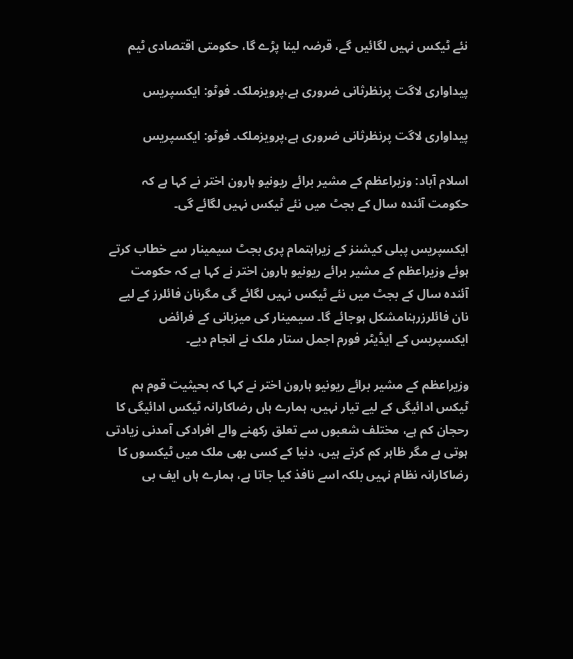نئے ٹیکس نہیں لگائیں گے، قرضہ لینا پڑے گا، حکومتی اقتصادی ٹیم

پیداواری لاگت پرنظرثانی ضروری ہے،پرویزملک۔ فوٹو: ایکسپریس

پیداواری لاگت پرنظرثانی ضروری ہے،پرویزملک۔ فوٹو: ایکسپریس

اسلام آباد: وزیراعظم کے مشیر برائے ریونیو ہارون اختر نے کہا ہے کہ حکومت آئندہ سال کے بجٹ میں نئے ٹیکس نہیں لگائے گی۔

ایکسپریس پبلی کیشنز کے زیراہتمام پری بجٹ سیمینار سے خطاب کرتے ہوئے وزیراعظم کے مشیر برائے ریونیو ہارون اختر نے کہا ہے کہ حکومت آئندہ سال کے بجٹ میں نئے ٹیکس نہیں لگائے گی مگرنان فائلرز کے لیے نان فائلرزرہنامشکل ہوجائے گا۔ سیمینار کی میزبانی کے فرائض ایکسپریس کے ایڈیٹر فورم اجمل ستار ملک نے انجام دیے۔

وزیراعظم کے مشیر برائے ریونیو ہارون اختر نے کہا کہ بحیثیت قوم ہم ٹیکس ادائیگی کے لیے تیار نہیں، ہمارے ہاں رضاکارانہ ٹیکس ادائیگی کا رحجان کم ہے، مختلف شعبوں سے تعلق رکھنے والے افرادکی آمدنی زیادتی ہوتی ہے مگر ظاہر کم کرتے ہیں، دنیا کے کسی بھی ملک میں ٹیکسوں کا رضاکارانہ نظام نہیں بلکہ اسے نافذ کیا جاتا ہے، ہمارے ہاں ایف بی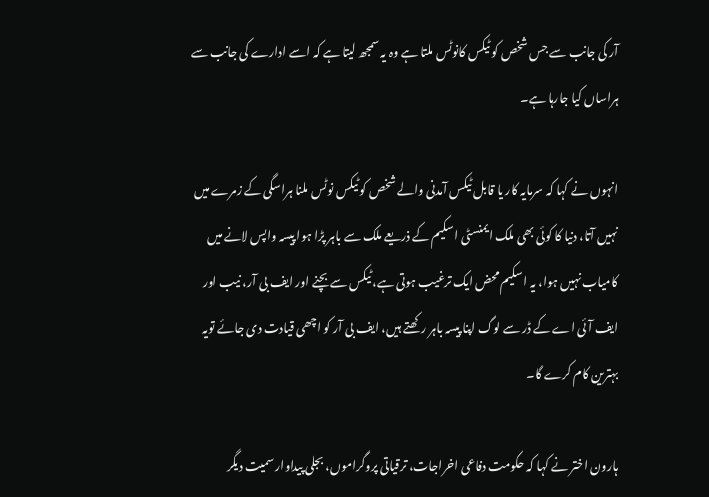آر کی جانب سے جس شخص کو ٹیکس کانوٹس ملتا ہے وہ یہ سمجھ لیتا ہے کہ اسے ادارے کی جانب سے ہراساں کیا جارہا ہے۔

انہوں نے کہا کہ سرمایہ کار یا قابل ٹیکس آمدنی والے شخص کو ٹیکس نوٹس ملنا ہراسگی کے زمرے میں نہیں آتا، دنیا کا کوئی بھی ملک ایمنسٹی اسکیم کے ذریعے ملک سے باہر پڑا ہوا پیسہ واپس لانے میں کامیاب نہیں ہوا، یہ اسکیم محض ایک ترغیب ہوتی ہے، ٹیکس سے بچنے اور ایف بی آر، نیب اور ایف آئی اے کے ڈر سے لوگ اپنا پیسہ باہر رکھتے ہیں، ایف بی آر کو اچھی قیادت دی جائے تویہ بہترین کام کرے گا۔

ہارون اختر نے کہا کہ حکومت دفاعی اخراجات، ترقیاتی پروگراموں، بجلی پیداوار سمیت دیگر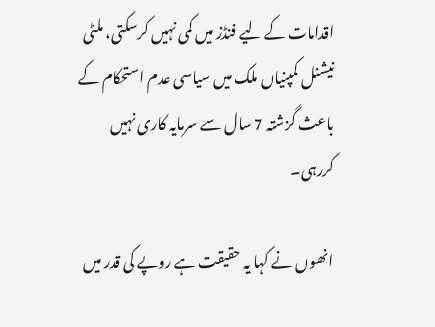اقدامات کے لیے فنڈز میں کمی نہیں کرسکتی، ملٹی نیشنل کمپنیاں ملک میں سیاسی عدم استحکام کے باعث گزشتہ 7 سال سے سرمایہ کاری نہیں کررہی۔

انھوں نے کہا یہ حقیقت ہے روپے کی قدر میں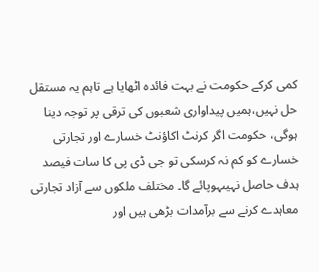کمی کرکے حکومت نے بہت فائدہ اٹھایا ہے تاہم یہ مستقل حل نہیں،ہمیں پیداواری شعبوں کی ترقی پر توجہ دینا ہوگی، حکومت اگر کرنٹ اکاؤنٹ خسارے اور تجارتی خسارے کو کم نہ کرسکی تو جی ڈی پی کا سات فیصد ہدف حاصل نہیںہوپائے گا۔ مختلف ملکوں سے آزاد تجارتی معاہدے کرنے سے برآمدات بڑھی ہیں اور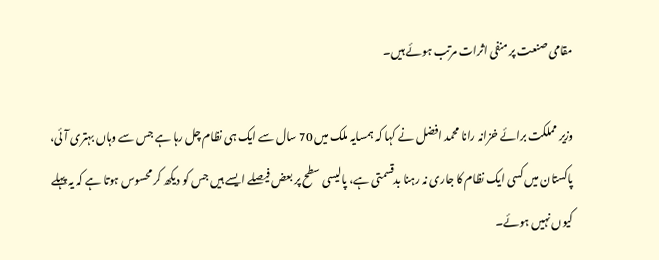مقامی صنعت پر منفی اثرات مرتب ہوئے ہیں۔

وزیر مملکت برائے خزانہ رانا محمد افضل نے کہا کہ ہمسایہ ملک میں 70 سال سے ایک ہی نظام چل رہا ہے جس سے وہاں بہتری آئی، پاکستان میں کسی ایک نظام کا جاری نہ رہنا بدقسمتی ہے، پالیسی سطح پر بعض فیصلے ایسے ہیں جس کو دیکھ کر محسوس ہوتا ہے کہ یہ پہلے کیوں نہیں ہوئے۔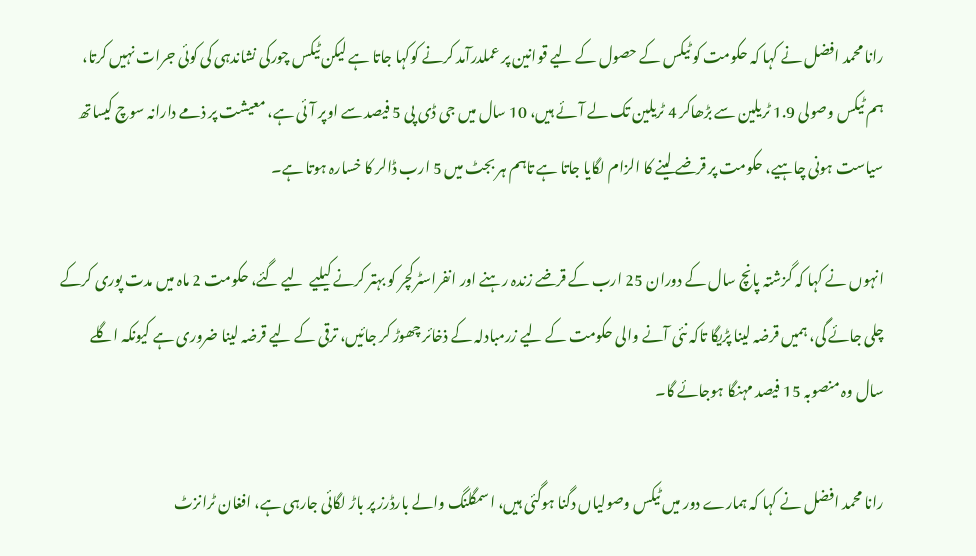رانا محمد افضل نے کہا کہ حکومت کو ٹیکس کے حصول کے لیے قوانین پر عملدرآمد کرنے کوکہا جاتا ہے لیکن ٹیکس چورکی نشاندہی کی کوئی جرات نہیں کرتا، ہم ٹیکس وصولی 1.9 ٹریلین سے بڑھاکر 4 ٹریلین تک لے آئے ہیں، 10 سال میں جی ڈی پی 5 فیصد سے اوپر آئی ہے، معیشت پر ذمے دارانہ سوچ کیساتھ سیاست ہونی چاہیے، حکومت پر قرضے لینے کا الزام لگایا جاتا ہے تاہم ہر بجٹ میں 5 ارب ڈالر کا خسارہ ہوتا ہے۔

انہوں نے کہا کہ گزشتہ پانچ سال کے دوران 25 ارب کے قرضے زندہ رہنے اور انفراسٹرکچر کو بہتر کرنے کیلیے  لیے گئے، حکومت 2 ماہ میں مدت پوری کرکے چلی جائے گی، ہمیں قرضہ لینا پڑیگا تاکہ نئی آنے والی حکومت کے لیے زرمبادلہ کے ذخائر چھوڑ کر جائیں، ترقی کے لیے قرضہ لینا ضروری ہے کیونکہ اگلے سال وہ منصوبہ 15 فیصد مہنگا ہوجائے گا۔

رانا محمد افضل نے کہا کہ ہمارے دور میں ٹیکس وصولیاں دگنا ہوگئی ہیں، اسمگلنگ والے بارڈرز پر باڑ لگائی جارہی ہے، افغان ٹرانزٹ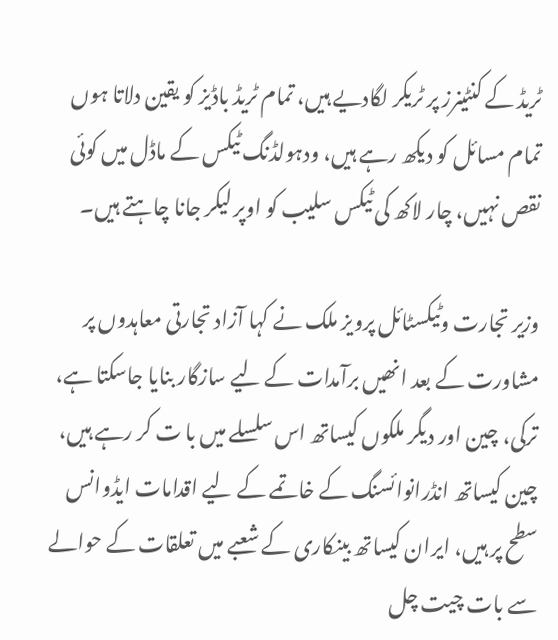ٹریڈ کے کنٹینرز پر ٹریکر لگادیے ہیں، تمام ٹریڈ باڈیز کو یقین دلاتا ہوں تمام مسائل کو دیکھ رہے ہیں، ودہولڈنگ ٹیکس کے ماڈل میں کوئی نقص نہیں، چار لاکھ کی ٹیکس سلیب کو اوپر لیکر جانا چاہتے ہیں۔

وزیر تجارت وٹیکسٹائل پرویز ملک نے کہا آزاد تجارتی معاہدوں پر مشاورت کے بعد انھیں برآمدات کے لیے سازگار بنایا جاسکتا ہے، ترکی، چین اور دیگر ملکوں کیساتھ اس سلسلے میں با ت کر رہے ہیں، چین کیساتھ انڈرانوائسنگ کے خاتمے کے لیے اقدامات ایڈوانس سطح پر ہیں، ایران کیساتھ بینکاری کے شعبے میں تعلقات کے حوالے سے بات چیت چل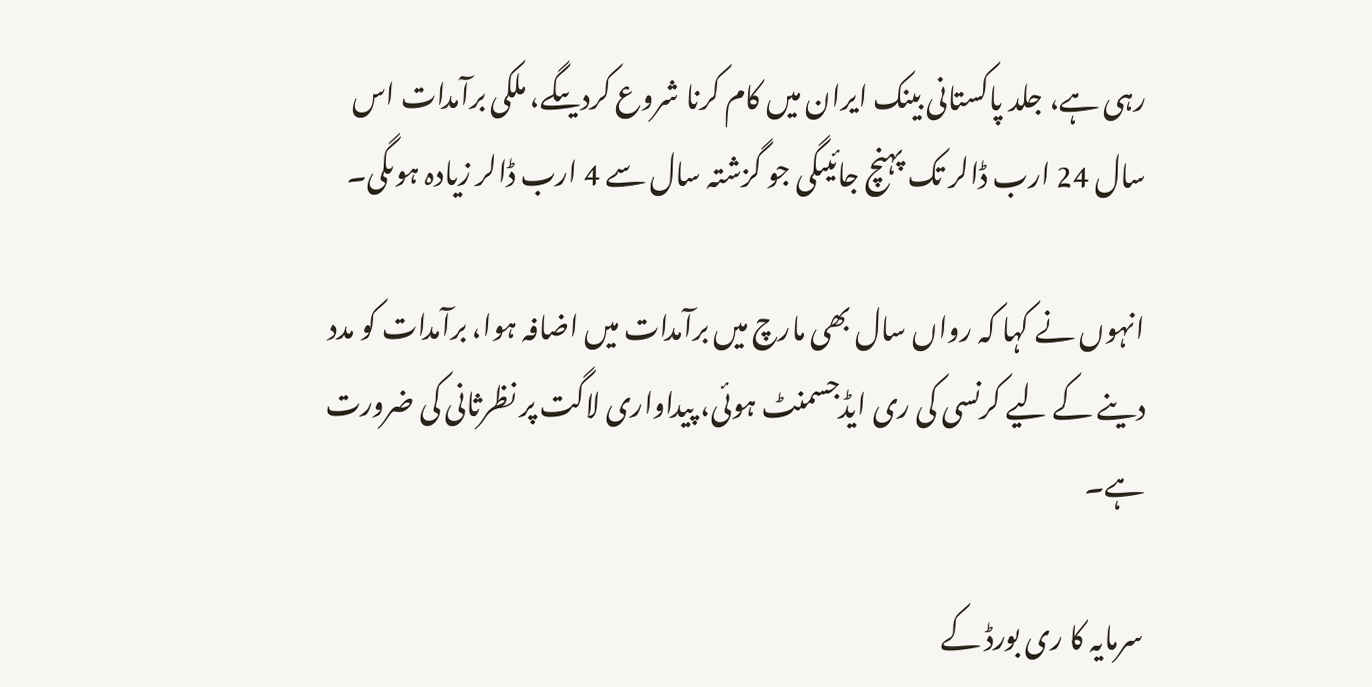رہی ہے، جلد پاکستانی بینک ایران میں کام کرنا شروع کردیںگے، ملکی برآمدات اس سال 24 ارب ڈالر تک پہنچ جائیںگی جو گزشتہ سال سے 4 ارب ڈالر زیادہ ہوںگی۔

انہوں نے کہا کہ رواں سال بھی مارچ میں برآمدات میں اضافہ ہوا، برآمدات کو مدد دینے کے لیے کرنسی کی ری ایڈجسمنٹ ہوئی، پیداواری لاگت پر نظرثانی کی ضرورت ہے۔

سرمایہ کا ری بورڈ کے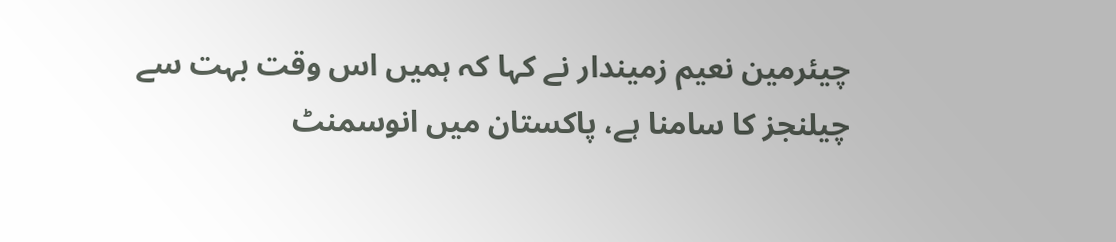چیئرمین نعیم زمیندار نے کہا کہ ہمیں اس وقت بہت سے چیلنجز کا سامنا ہے، پاکستان میں انوسمنٹ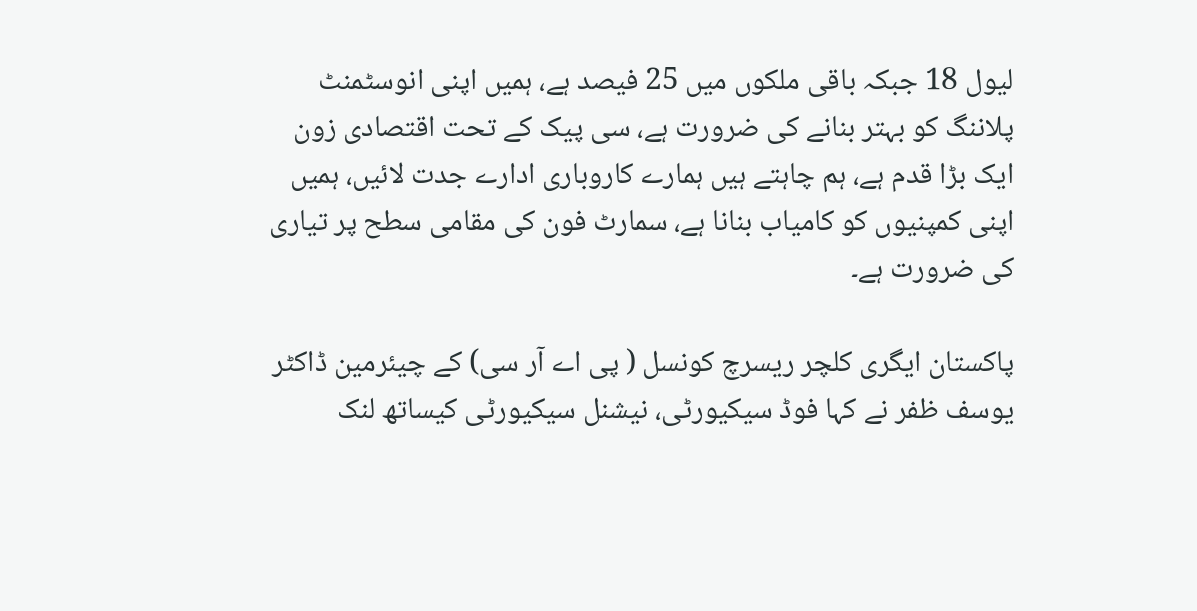لیول 18 جبکہ باقی ملکوں میں 25 فیصد ہے، ہمیں اپنی انوسٹمنٹ پلاننگ کو بہتر بنانے کی ضرورت ہے، سی پیک کے تحت اقتصادی زون ایک بڑا قدم ہے، ہم چاہتے ہیں ہمارے کاروباری ادارے جدت لائیں، ہمیں اپنی کمپنیوں کو کامیاب بنانا ہے، سمارٹ فون کی مقامی سطح پر تیاری کی ضرورت ہے۔

پاکستان ایگری کلچر ریسرچ کونسل ( پی اے آر سی) کے چیئرمین ڈاکٹر یوسف ظفر نے کہا فوڈ سیکیورٹی، نیشنل سیکیورٹی کیساتھ لنک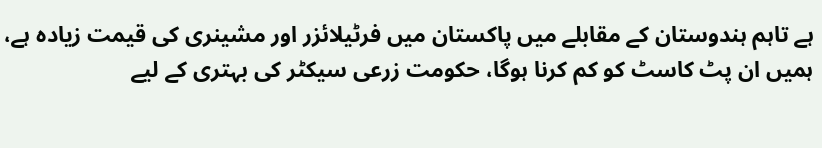ہے تاہم ہندوستان کے مقابلے میں پاکستان میں فرٹیلائزر اور مشینری کی قیمت زیادہ ہے، ہمیں ان پٹ کاسٹ کو کم کرنا ہوگا، حکومت زرعی سیکٹر کی بہتری کے لیے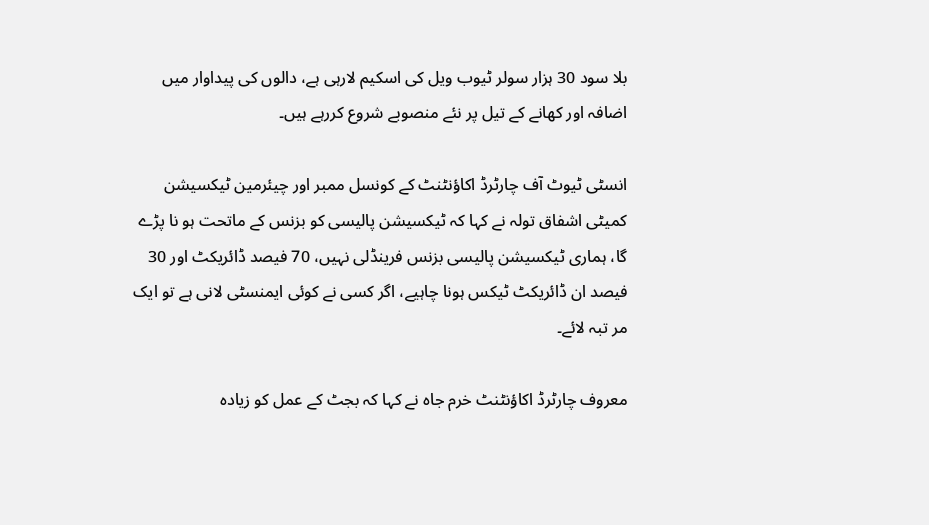بلا سود 30 ہزار سولر ٹیوب ویل کی اسکیم لارہی ہے، دالوں کی پیداوار میں اضافہ اور کھانے کے تیل پر نئے منصوبے شروع کررہے ہیں۔

انسٹی ٹیوٹ آف چارٹرڈ اکاؤنٹنٹ کے کونسل ممبر اور چیئرمین ٹیکسیشن کمیٹی اشفاق تولہ نے کہا کہ ٹیکسیشن پالیسی کو بزنس کے ماتحت ہو نا پڑے گا، ہماری ٹیکسیشن پالیسی بزنس فرینڈلی نہیں، 70 فیصد ڈائریکٹ اور 30 فیصد ان ڈائریکٹ ٹیکس ہونا چاہیے، اگر کسی نے کوئی ایمنسٹی لانی ہے تو ایک مر تبہ لائے۔

معروف چارٹرڈ اکاؤنٹنٹ خرم جاہ نے کہا کہ بجٹ کے عمل کو زیادہ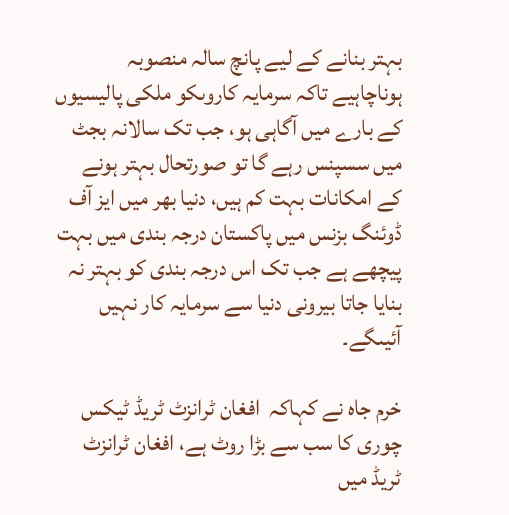بہتر بنانے کے لیے پانچ سالہ منصوبہ ہوناچاہیے تاکہ سرمایہ کاروںکو ملکی پالیسیوں کے بارے میں آگاہی ہو، جب تک سالانہ بجٹ میں سسپنس رہے گا تو صورتحال بہتر ہونے کے امکانات بہت کم ہیں، دنیا بھر میں ایز آف ڈوئنگ بزنس میں پاکستان درجہ بندی میں بہت پیچھے ہے جب تک اس درجہ بندی کو بہتر نہ بنایا جاتا بیرونی دنیا سے سرمایہ کار نہیں آئیںگے۔

خرم جاہ نے کہاکہ  افغان ٹرانزٹ ٹریڈ ٹیکس چوری کا سب سے بڑا روٹ ہے، افغان ٹرانزٹ ٹریڈ میں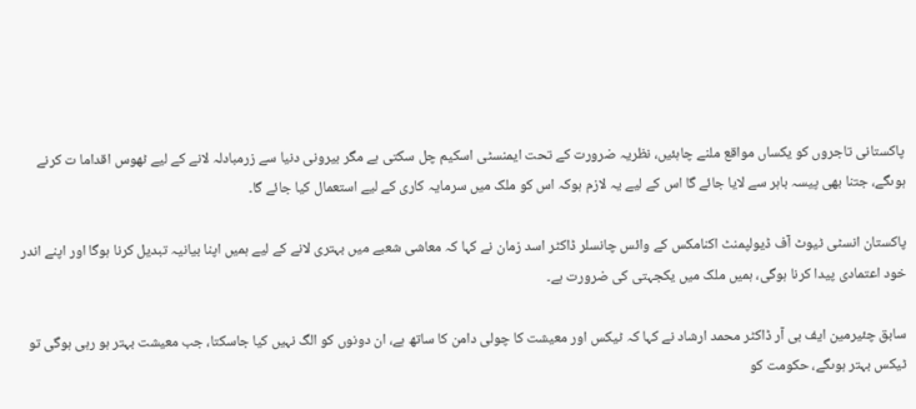پاکستانی تاجروں کو یکساں مواقع ملنے چاہئیں، نظریہ ضرورت کے تحت ایمنسٹی اسکیم چل سکتی ہے مگر بیرونی دنیا سے زرمبادلہ لانے کے لیے ٹھوس اقداما ت کرنے ہوںگے، جتنا بھی پیسہ باہر سے لایا جائے گا اس کے لیے یہ لازم ہوکہ اس کو ملک میں سرمایہ کاری کے لیے استعمال کیا جائے گا۔

پاکستان انسٹی ٹیوٹ آف ڈیولپمنٹ اکنامکس کے وائس چانسلر ڈاکٹر اسد زمان نے کہا کہ معاشی شعبے میں بہتری لانے کے لیے ہمیں اپنا بیانیہ تبدیل کرنا ہوگا اور اپنے اندر خود اعتمادی پیدا کرنا ہوگی، ہمیں ملک میں یکجہتی کی ضرورت ہے۔

سابق چئیرمین ایف بی آر ڈاکٹر محمد ارشاد نے کہا کہ ٹیکس اور معیشت کا چولی دامن کا ساتھ ہے، ان دونوں کو الگ نہیں کیا جاسکتا، جب معیشت بہتر ہو رہی ہوگی تو ٹیکس بہتر ہوںگے، حکومت کو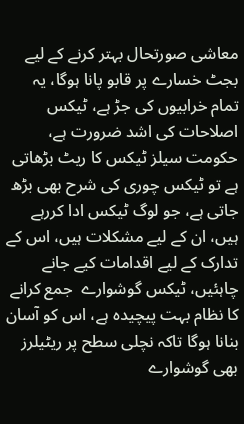معاشی صورتحال بہتر کرنے کے لیے بجٹ خسارے پر قابو پانا ہوگا، یہ تمام خرابیوں کی جڑ ہے، ٹیکس اصلاحات کی اشد ضرورت ہے، حکومت سیلز ٹیکس کا ریٹ بڑھاتی ہے تو ٹیکس چوری کی شرح بھی بڑھ جاتی ہے، جو لوگ ٹیکس ادا کررہے ہیں، ان کے لیے مشکلات ہیں، اس کے تدارک کے لیے اقدامات کیے جانے چاہئیں، ٹیکس گوشوارے  جمع کرانے کا نظام بہت پیچیدہ ہے، اس کو آسان بنانا ہوگا تاکہ نچلی سطح پر ریٹیلرز بھی گوشوارے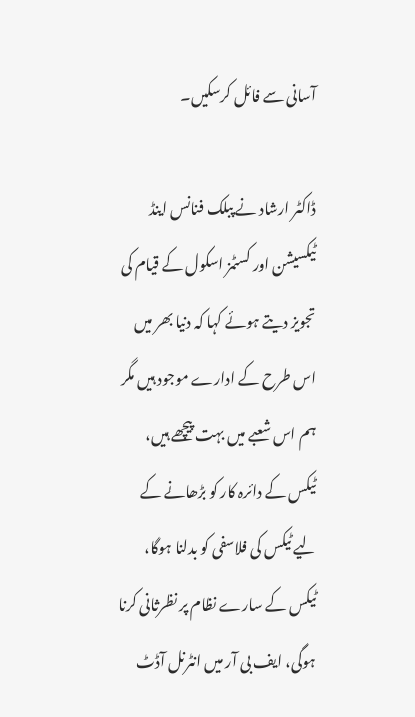آسانی سے فائل کرسکیں۔

ڈاکٹر ارشاد نے پبلک فنانس اینڈ ٹیکسیشن اور کسٹمز اسکول کے قیام کی تجویز دیتے ہوئے کہا کہ دنیا بھر میں اس طرح کے ادارے موجود ہیں مگر ہم اس شعبے میں بہت پیچھے ہیں، ٹیکس کے دائرہ کار کو بڑھانے کے لیے ٹیکس کی فلاسفی کو بدلنا ہوگا، ٹیکس کے سارے نظام پر نظرثانی کرنا ہوگی، ایف بی آر میں انٹرنل آڈٹ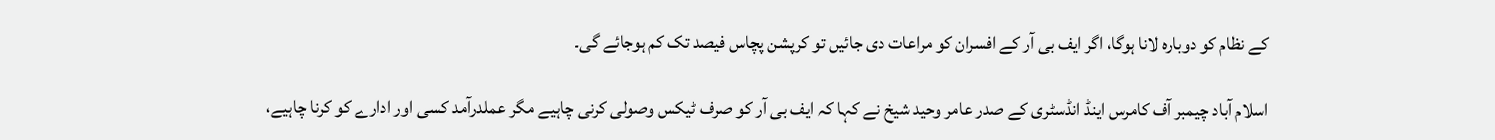کے نظام کو دوبارہ لانا ہوگا، اگر ایف بی آر کے افسران کو مراعات دی جائیں تو کرپشن پچاس فیصد تک کم ہوجائے گی۔

اسلام آباد چیمبر آف کامرس اینڈ انڈسٹری کے صدر عامر وحید شیخ نے کہا کہ ایف بی آر کو صرف ٹیکس وصولی کرنی چاہیے مگر عملدرآمد کسی اور ادارے کو کرنا چاہیے،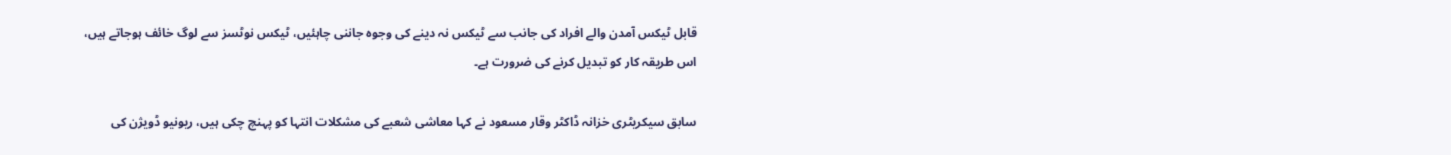قابل ٹیکس آمدن والے افراد کی جانب سے ٹیکس نہ دینے کی وجوہ جاننی چاہئیں، ٹیکس نوٹسز سے لوگ خائف ہوجاتے ہیں، اس طریقہ کار کو تبدیل کرنے کی ضرورت ہے۔

سابق سیکریٹری خزانہ ڈاکٹر وقار مسعود نے کہا معاشی شعبے کی مشکلات انتہا کو پہنچ چکی ہیں، ریونیو ڈویژن کی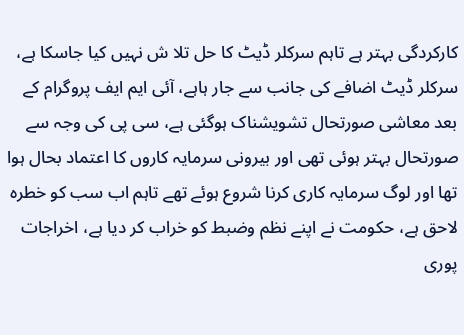کارکردگی بہتر ہے تاہم سرکلر ڈیٹ کا حل تلا ش نہیں کیا جاسکا ہے، سرکلر ڈیٹ اضافے کی جانب سے جار ہاہے، آئی ایم ایف پروگرام کے بعد معاشی صورتحال تشویشناک ہوگئی ہے، سی پی کی وجہ سے صورتحال بہتر ہوئی تھی اور بیرونی سرمایہ کاروں کا اعتماد بحال ہوا تھا اور لوگ سرمایہ کاری کرنا شروع ہوئے تھے تاہم اب سب کو خطرہ لاحق ہے، حکومت نے اپنے نظم وضبط کو خراب کر دیا ہے، اخراجات پوری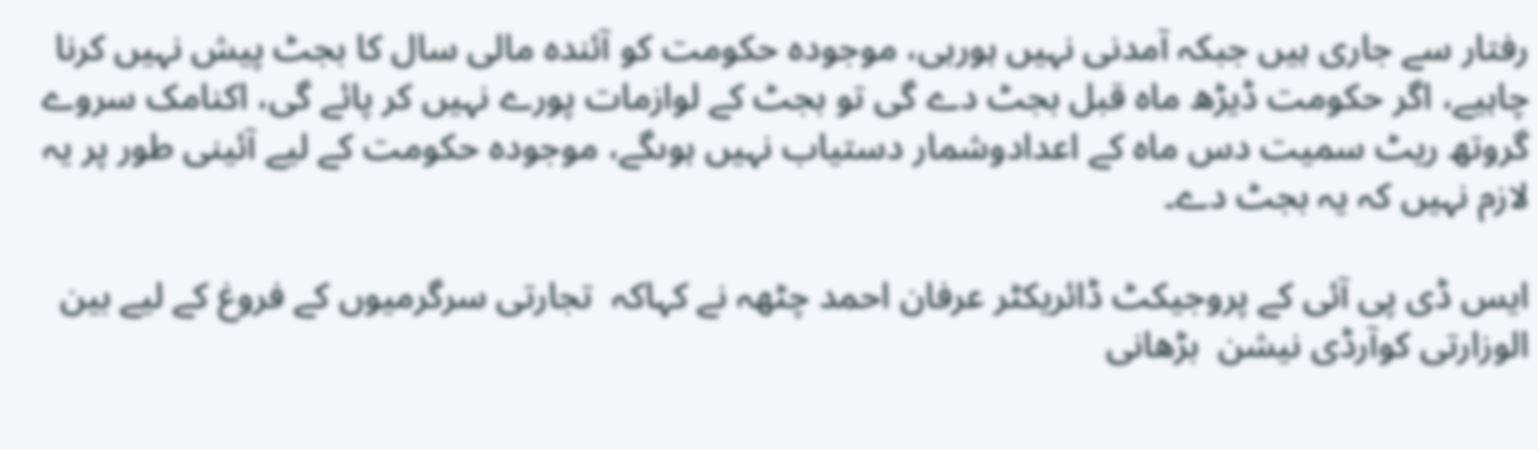رفتار سے جاری ہیں جبکہ آمدنی نہیں ہورہی، موجودہ حکومت کو آئندہ مالی سال کا بجٹ پیش نہیں کرنا چاہیے، اگر حکومت ڈیڑھ ماہ قبل بجٹ دے گی تو بجٹ کے لوازمات پورے نہیں کر پائے گی، اکنامک سروے گروتھ ریٹ سمیت دس ماہ کے اعدادوشمار دستیاب نہیں ہوںگے، موجودہ حکومت کے لیے آئینی طور پر یہ لازم نہیں کہ یہ بجٹ دے۔

ایس ڈی پی آئی کے پروجیکٹ ڈائریکٹر عرفان احمد چٹھہ نے کہاکہ  تجارتی سرگرمیوں کے فروغ کے لیے بین الوزارتی کوآرڈی نیشن  بڑھانی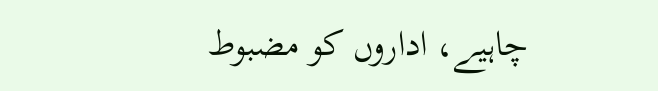چاہیے، اداروں کو مضبوط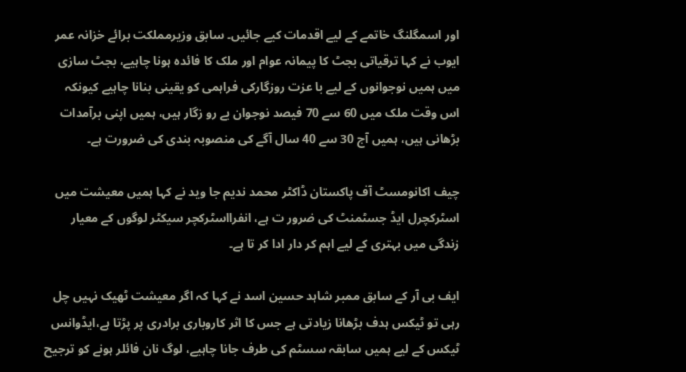اور اسمگلنگ خاتمے کے لیے اقدمات کیے جائیں۔ سابق وزیرمملکت برائے خزانہ عمر ایوب نے کہا ترقیاتی بجٹ کا پیمانہ عوام اور ملک کا فائدہ ہونا چاہیے، بجٹ سازی میں ہمیں نوجوانوں کے لیے با عزت روزگارکی فراہمی کو یقینی بنانا چاہیے کیونکہ اس وقت ملک میں 60 سے 70 فیصد نوجوان بے رو زگار ہیں، ہمیں اپنی برآمدات بڑھانی ہیں، ہمیں آج 30 سے 40 سال آگے کی منصوبہ بندی کی ضرورت ہے۔

چیف اکانومسٹ آف پاکستان ڈاکٹر محمد ندیم جا وید نے کہا ہمیں معیشت میں اسٹرکچرل ایڈ جسٹمنٹ کی ضرور ت ہے، انفرااسٹرکچر سیکٹر لوگوں کے معیار زندگی میں بہتری کے لیے اہم کر دار ادا کر تا ہے۔

ایف بی آر کے سابق ممبر شاہد حسین اسد نے کہا کہ اگر معیشت ٹھیک نہیں چل رہی تو ٹیکس ہدف بڑھانا زیادتی ہے جس کا اثر کاروباری برادری پر پڑتا ہے،ایڈوانس ٹیکس کے لیے ہمیں سابقہ سسٹم کی طرف جانا چاہیے، لوگ نان فائلر ہونے کو ترجیح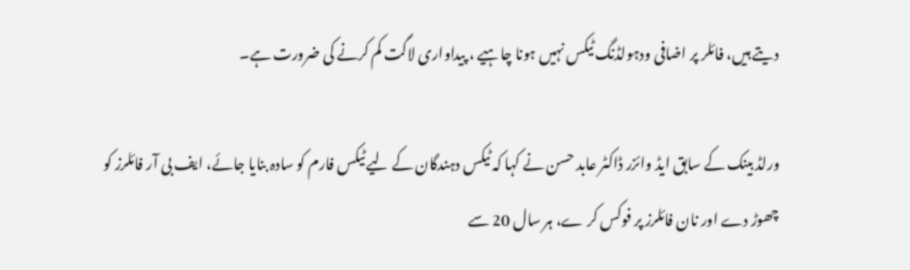دیتے ہیں، فائلر پر اضافی ودہولڈنگ ٹیکس نہیں ہونا چاہیے ، پیداواری لاگت کم کرنے کی ضرورت ہے۔

ورلڈ بینک کے سابق ایڈ وائزر ڈاکٹر عابد حسن نے کہا کہ ٹیکس دہندگان کے لیے ٹیکس فارم کو سادہ بنایا جائے، ایف بی آر فائلرز کو چھوڑ دے اور نان فائلرز پر فوکس کر ے، ہر سال 20 سے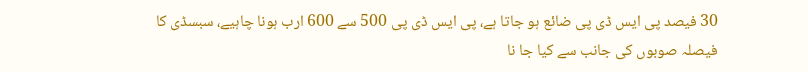30 فیصد پی ایس ڈی پی ضائع ہو جاتا ہے، پی ایس ڈی پی 500 سے 600 ارب ہونا چاہیے، سبسڈی کا فیصلہ صوبوں کی جانب سے کیا جا نا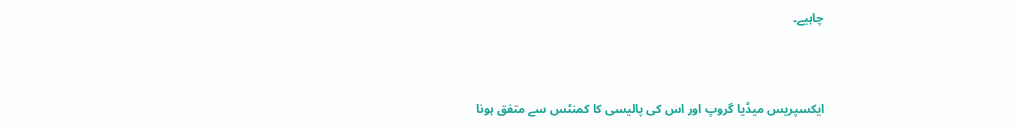چاہیے۔



ایکسپریس میڈیا گروپ اور اس کی پالیسی کا کمنٹس سے متفق ہونا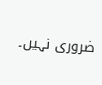ضروری نہیں۔